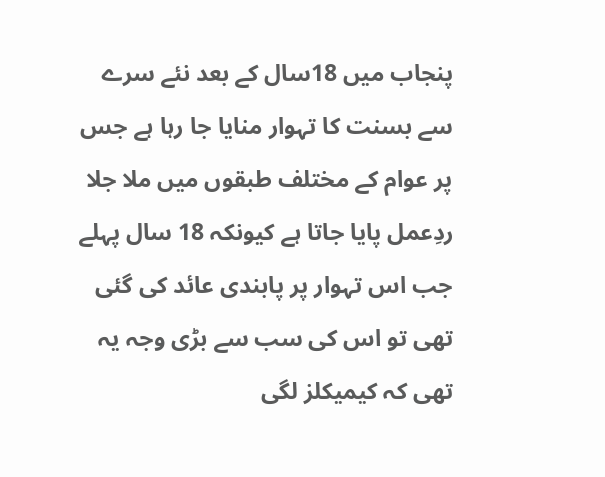پنجاب میں 18سال کے بعد نئے سرے سے بسنت کا تہوار منایا جا رہا ہے جس پر عوام کے مختلف طبقوں میں ملا جلا ردِعمل پایا جاتا ہے کیونکہ 18 سال پہلے جب اس تہوار پر پابندی عائد کی گئی تھی تو اس کی سب سے بڑی وجہ یہ تھی کہ کیمیکلز لگی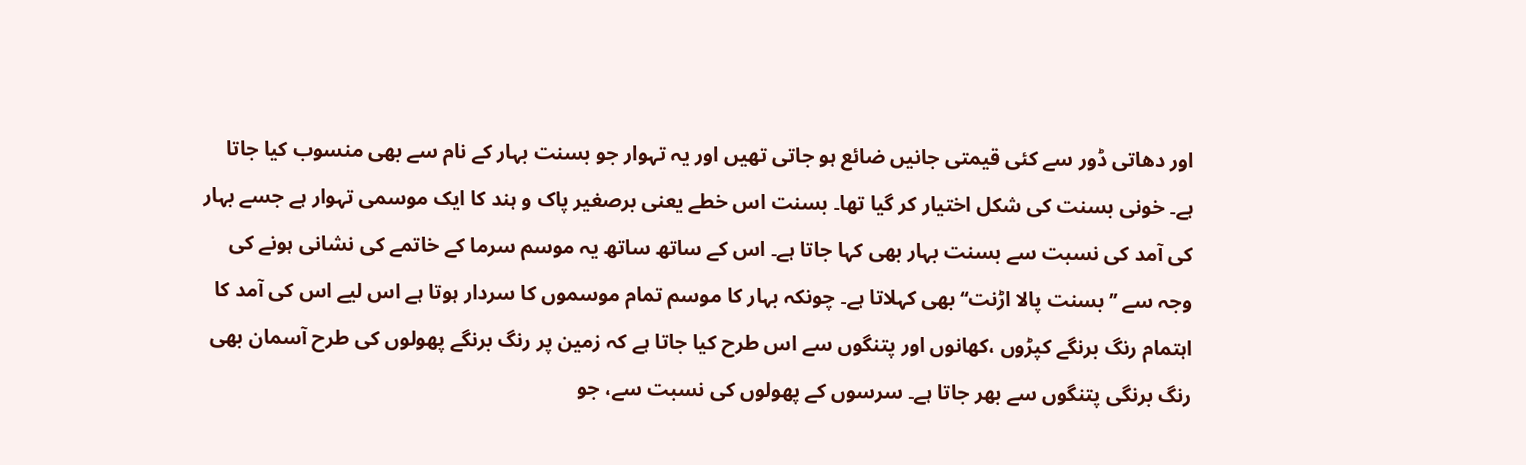اور دھاتی ڈور سے کئی قیمتی جانیں ضائع ہو جاتی تھیں اور یہ تہوار جو بسنت بہار کے نام سے بھی منسوب کیا جاتا ہے۔ خونی بسنت کی شکل اختیار کر گیا تھا۔ بسنت اس خطے یعنی برصغیر پاک و ہند کا ایک موسمی تہوار ہے جسے بہار کی آمد کی نسبت سے بسنت بہار بھی کہا جاتا ہے۔ اس کے ساتھ ساتھ یہ موسم سرما کے خاتمے کی نشانی ہونے کی وجہ سے ’’بسنت پالا اڑنت‘‘بھی کہلاتا ہے۔ چونکہ بہار کا موسم تمام موسموں کا سردار ہوتا ہے اس لیے اس کی آمد کا اہتمام رنگ برنگے کپڑوں ،کھانوں اور پتنگوں سے اس طرح کیا جاتا ہے کہ زمین پر رنگ برنگے پھولوں کی طرح آسمان بھی رنگ برنگی پتنگوں سے بھر جاتا ہے۔ سرسوں کے پھولوں کی نسبت سے، جو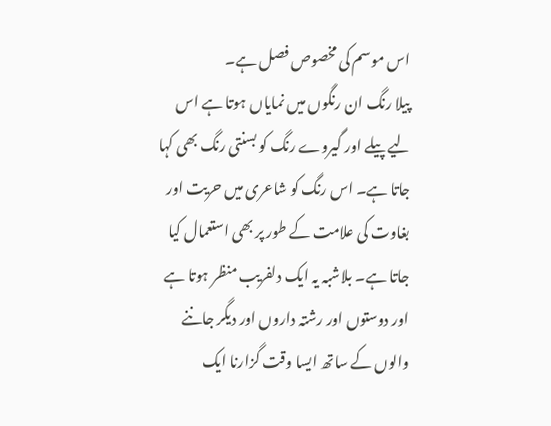اس موسم کی مخصوص فصل ہے۔
پیلا رنگ ان رنگوں میں نمایاں ہوتا ہے اس لیے پیلے اور گیروے رنگ کو بسنتی رنگ بھی کہا جاتا ہے۔ اس رنگ کو شاعری میں حریت اور بغاوت کی علامت کے طور پر بھی استعمال کیا جاتا ہے۔ بلاشبہ یہ ایک دلفریب منظر ہوتا ہے اور دوستوں اور رشتہ داروں اور دیگر جاننے والوں کے ساتھ ایسا وقت گزارنا ایک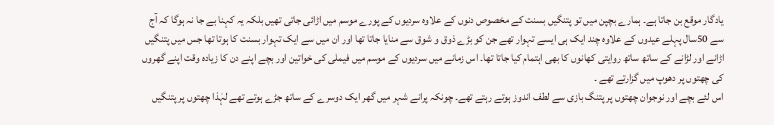یادگار موقع بن جاتا ہے۔ ہمارے بچپن میں تو پتنگیں بسنت کے مخصوص دنوں کے علاوہ سردیوں کے پورے موسم میں اڑائی جاتی تھیں بلکہ یہ کہنا بے جا نہ ہوگا کہ آج سے 50سال پہلے عیدوں کے علاوہ چند ایک ہی ایسے تہوار تھے جن کو بڑے ذوق و شوق سے منایا جاتا تھا اور ان میں سے ایک تہوار بسنت کا ہوتا تھا جس میں پتنگیں اڑانے اور لڑانے کے ساتھ ساتھ روایتی کھانوں کا بھی اہتمام کیا جاتا تھا۔ اس زمانے میں سردیوں کے موسم میں فیملی کی خواتین اور بچے اپنے دن کا زیادہ وقت اپنے گھروں کی چھتوں پر دھوپ میں گزارتے تھے ۔
اس لئے بچے اور نوجوان چھتوں پر پتنگ بازی سے لطف اندوز ہوتے رہتے تھے۔ چونکہ پرانے شہر میں گھر ایک دوسرے کے ساتھ جڑے ہوتے تھے لہٰذا چھتوں پر پتنگیں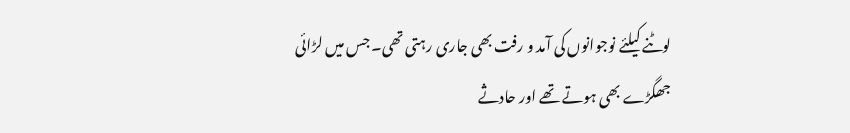لوٹنے کیلئے نوجوانوں کی آمد و رفت بھی جاری رہتی تھی۔ جس میں لڑائی جھگڑے بھی ہوتے تھے اور حادثے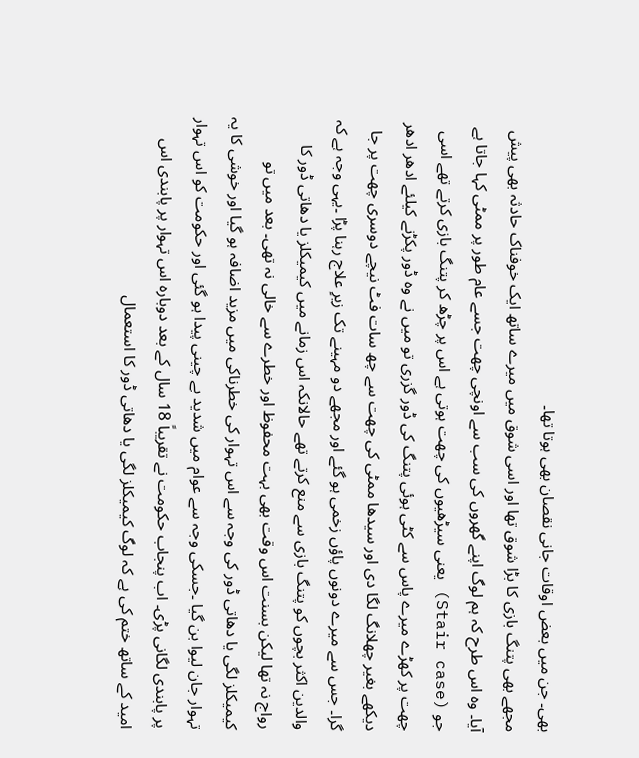بھی۔ جن میں بعض اوقات جانی نقصان بھی ہوتا تھا۔
مجھے بھی پتنگ بازی کا بڑا شوق تھا اور اسی شوق میں میرے ساتھ ایک خوفناک حادثہ بھی پیش آیا۔ وہ اس طرح کہ ہم لوگ اپنے گھروں کی سب سے اونچی چھت جسے عام طور پر ممٹی کہا جاتا ہے جو (Stair case) یعنی سیڑھیوں کی چھت ہوتی ہے اس پر چڑھ کر پتنگ بازی کرتے تھے اسی چھت پر کھڑے میرے پاس سے کٹی ہوئی پتنگ کی ڈور گزری تو میں نے وہ ڈور پکڑنے کیلئے ادھر ادھر دیکھے بغیر چھلانگ لگا دی اور سیدھا ممٹی کی چھت سے چھ سات فٹ نیچے دوسری چھت پر جا گرا۔ جس سے میرے دونوں پاؤں زخمی ہو گئے اور مجھے دو مہینے تک زیرِ علاج رہنا پڑا ۔یہی وجہ ہے کہ والدین اکثر بچوں کو پتنگ بازی سے منع کرتے تھے حالانکہ اس زمانے میں کیمیکلز یا دھاتی ڈور کا رواج نہ تھا لیکن بسنت اس وقت بھی بہت محفوظ اور خطرے سے خالی نہ تھی۔ بعد میں تو کیمیکلز لگی یا دھاتی ڈور کی وجہ سے اس تہوار کی خطرناکی میں مزید اضافہ ہو گیا اور خوشی کا یہ تہوار جان لیوا بن گیا ۔جسکی وجہ سے عوام میں شدید بے چینی پیدا ہو گئی اور حکومت کو اس تہوار پر پابندی لگانی پڑی۔ اب پنجاب حکومت نے تقریباً 18 سال کے بعد دوبارہ اس تہوار پر پابندی اس امید کے ساتھ ختم کی ہے کہ لوگ کیمیکلز لگی یا دھاتی ڈور کا استعمال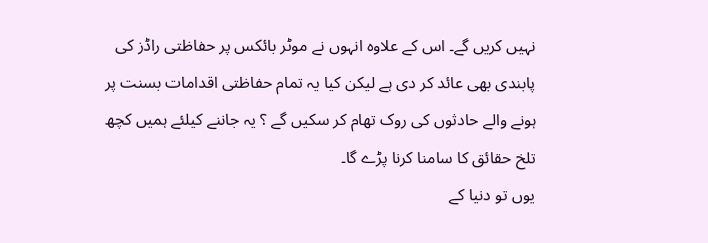نہیں کریں گے۔ اس کے علاوہ انہوں نے موٹر بائکس پر حفاظتی راڈز کی پابندی بھی عائد کر دی ہے لیکن کیا یہ تمام حفاظتی اقدامات بسنت پر ہونے والے حادثوں کی روک تھام کر سکیں گے ؟ یہ جاننے کیلئے ہمیں کچھ تلخ حقائق کا سامنا کرنا پڑے گا۔
یوں تو دنیا کے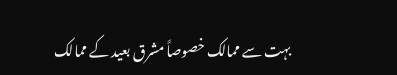بہت سے ممالک خصوصاً مشرق بعید کے ممالک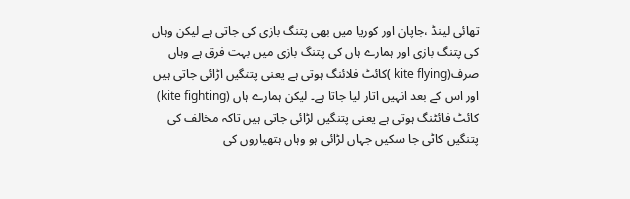تھائی لینڈ ،جاپان اور کوریا میں بھی پتنگ بازی کی جاتی ہے لیکن وہاں کی پتنگ بازی اور ہمارے ہاں کی پتنگ بازی میں بہت فرق ہے وہاں صرف(kite flying )کائٹ فلائنگ ہوتی ہے یعنی پتنگیں اڑائی جاتی ہیں اور اس کے بعد انہیں اتار لیا جاتا ہے۔ لیکن ہمارے ہاں (kite fighting) کائٹ فائٹنگ ہوتی ہے یعنی پتنگیں لڑائی جاتی ہیں تاکہ مخالف کی پتنگیں کاٹی جا سکیں جہاں لڑائی ہو وہاں ہتھیاروں کی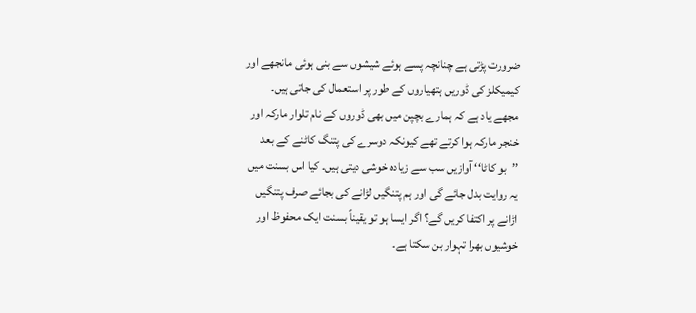ضرورت پڑتی ہے چنانچہ پسے ہوئے شیشوں سے بنی ہوئی مانجھے اور کیمیکلز کی ڈوریں ہتھیاروں کے طور پر استعمال کی جاتی ہیں۔
مجھے یاد ہے کہ ہمارے بچپن میں بھی ڈوروں کے نام تلوار مارکہ اور خنجر مارکہ ہوا کرتے تھے کیونکہ دوسرے کی پتنگ کاٹنے کے بعد ’’بو کاٹا‘‘ آوازیں سب سے زیادہ خوشی دیتی ہیں۔ کیا اس بسنت میں یہ روایت بدل جائے گی اور ہم پتنگیں لڑانے کی بجائے صرف پتنگیں اڑانے پر اکتفا کریں گے؟ اگر ایسا ہو تو یقیناً بسنت ایک محفوظ اور خوشیوں بھرا تہوار بن سکتا ہے۔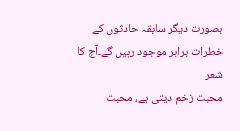بصورت دیگر سابقہ حادثوں کے خطرات برابر موجود رہیں گے۔آج کا شعر
محبت زخم دیتی ہے، محبت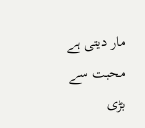مار دیتی ہے
محبت سے بڑی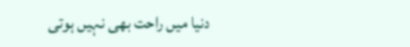دنیا میں راحت بھی نہیں ہوتی